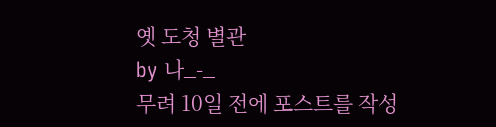옛 도청 별관
by 나_-_
무려 10일 전에 포스트를 작성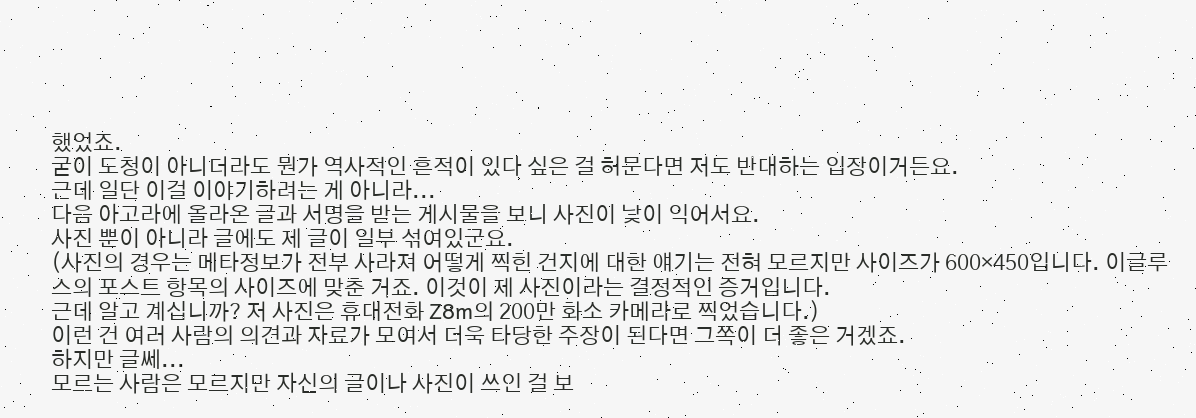했었죠.
굳이 도청이 아니더라도 뭔가 역사적인 흔적이 있다 싶은 걸 허문다면 저도 반대하는 입장이거든요.
근데 일단 이걸 이야기하려는 게 아니라...
다음 아고라에 올라온 글과 서명을 받는 게시물을 보니 사진이 낯이 익어서요.
사진 뿐이 아니라 글에도 제 글이 일부 섞여있군요.
(사진의 경우는 메타정보가 전부 사라져 어떻게 찍힌 건지에 대한 얘기는 전혀 모르지만 사이즈가 600×450입니다. 이글루스의 포스트 항목의 사이즈에 맞춘 거죠. 이것이 제 사진이라는 결정적인 증거입니다.
근데 알고 계십니까? 저 사진은 휴대전화 Z8m의 200만 화소 카메라로 찍었습니다.)
이런 건 여러 사람의 의견과 자료가 모여서 더욱 타당한 주장이 된다면 그쪽이 더 좋은 거겠죠.
하지만 글쎄...
모르는 사람은 모르지만 자신의 글이나 사진이 쓰인 걸 보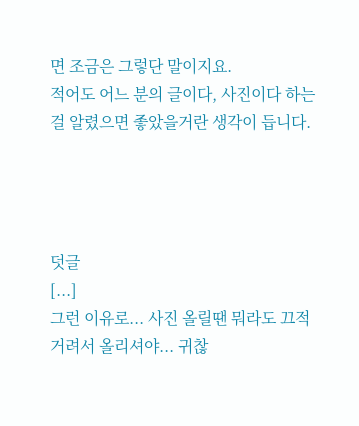면 조금은 그렇단 말이지요.
적어도 어느 분의 글이다, 사진이다 하는 걸 알렸으면 좋았을거란 생각이 듭니다.




덧글
[...]
그런 이유로... 사진 올릴땐 뭐라도 끄적거려서 올리셔야... 귀찮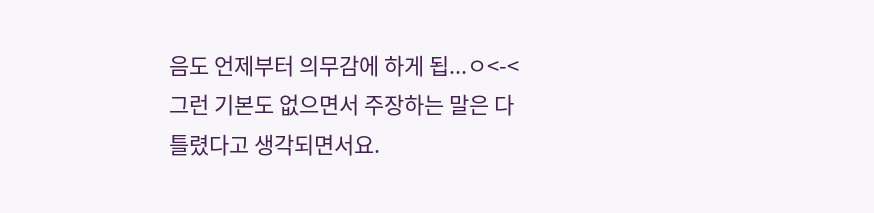음도 언제부터 의무감에 하게 됩...ㅇ<-<
그런 기본도 없으면서 주장하는 말은 다 틀렸다고 생각되면서요.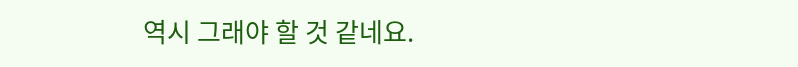역시 그래야 할 것 같네요.